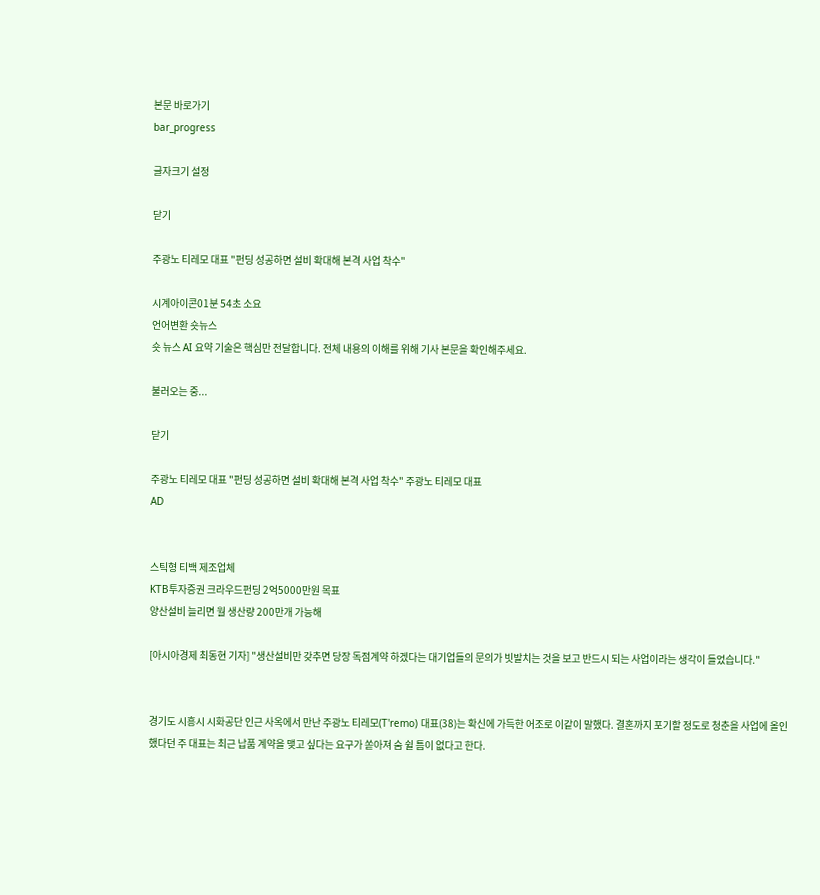본문 바로가기
bar_progress

글자크기 설정

닫기

주광노 티레모 대표 "펀딩 성공하면 설비 확대해 본격 사업 착수"

시계아이콘01분 54초 소요
언어변환 숏뉴스
숏 뉴스 AI 요약 기술은 핵심만 전달합니다. 전체 내용의 이해를 위해 기사 본문을 확인해주세요.

불러오는 중...

닫기

주광노 티레모 대표 "펀딩 성공하면 설비 확대해 본격 사업 착수" 주광노 티레모 대표
AD


스틱형 티백 제조업체
KTB투자증권 크라우드펀딩 2억5000만원 목표
양산설비 늘리면 월 생산량 200만개 가능해

[아시아경제 최동현 기자] "생산설비만 갖추면 당장 독점계약 하겠다는 대기업들의 문의가 빗발치는 것을 보고 반드시 되는 사업이라는 생각이 들었습니다."


경기도 시흥시 시화공단 인근 사옥에서 만난 주광노 티레모(T'remo) 대표(38)는 확신에 가득한 어조로 이같이 말했다. 결혼까지 포기할 정도로 청춘을 사업에 올인했다던 주 대표는 최근 납품 계약을 맺고 싶다는 요구가 쏟아져 숨 쉴 틈이 없다고 한다.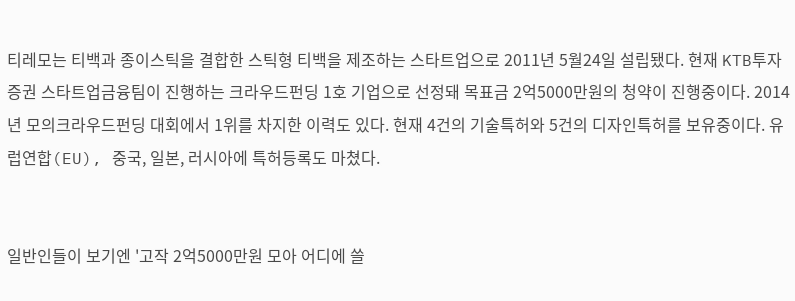티레모는 티백과 종이스틱을 결합한 스틱형 티백을 제조하는 스타트업으로 2011년 5월24일 설립됐다. 현재 KTB투자증권 스타트업금융팀이 진행하는 크라우드펀딩 1호 기업으로 선정돼 목표금 2억5000만원의 청약이 진행중이다. 2014년 모의크라우드펀딩 대회에서 1위를 차지한 이력도 있다. 현재 4건의 기술특허와 5건의 디자인특허를 보유중이다. 유럽연합(EU), 중국, 일본, 러시아에 특허등록도 마쳤다.


일반인들이 보기엔 '고작 2억5000만원 모아 어디에 쓸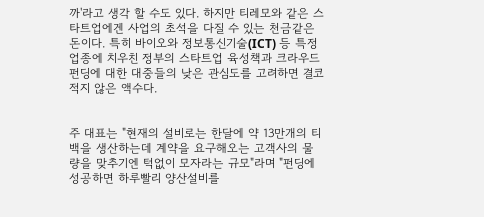까'라고 생각 할 수도 있다. 하지만 티레모와 같은 스타트업에겐 사업의 초석을 다질 수 있는 천금같은 돈이다. 특히 바이오와 정보통신기술(ICT) 등 특정 업종에 치우친 정부의 스타트업 육성책과 크라우드펀딩에 대한 대중들의 낮은 관심도를 고려하면 결코 적지 않은 액수다.


주 대표는 "현재의 설비로는 한달에 약 13만개의 티백을 생산하는데 계약을 요구해오는 고객사의 물량을 맞추기엔 턱없이 모자라는 규모"라며 "펀딩에 성공하면 하루빨리 양산설비를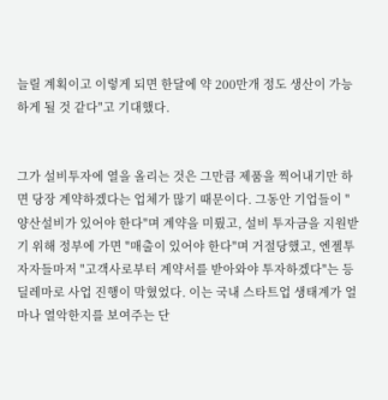늘릴 계획이고 이렇게 되면 한달에 약 200만개 정도 생산이 가능하게 될 것 같다"고 기대했다.


그가 설비투자에 열을 올리는 것은 그만큼 제품을 찍어내기만 하면 당장 계약하겠다는 업체가 많기 때문이다. 그동안 기업들이 "양산설비가 있어야 한다"며 계약을 미뤘고, 설비 투자금을 지원받기 위해 정부에 가면 "매출이 있어야 한다"며 거절당했고, 엔젤투자자들마저 "고객사로부터 계약서를 받아와야 투자하겠다"는 등 딜레마로 사업 진행이 막혔었다. 이는 국내 스타트업 생태계가 얼마나 열악한지를 보여주는 단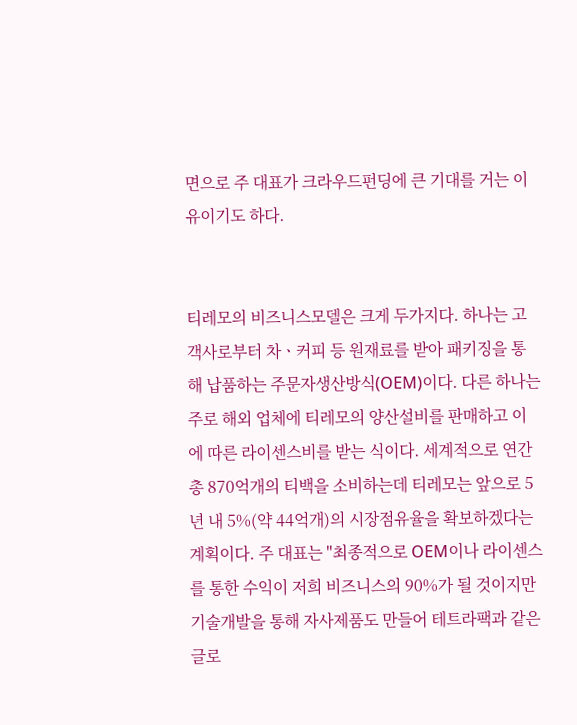면으로 주 대표가 크라우드펀딩에 큰 기대를 거는 이유이기도 하다.


티레모의 비즈니스모델은 크게 두가지다. 하나는 고객사로부터 차ㆍ커피 등 원재료를 받아 패키징을 통해 납품하는 주문자생산방식(OEM)이다. 다른 하나는 주로 해외 업체에 티레모의 양산설비를 판매하고 이에 따른 라이센스비를 받는 식이다. 세계적으로 연간 총 870억개의 티백을 소비하는데 티레모는 앞으로 5년 내 5%(약 44억개)의 시장점유율을 확보하겠다는 계획이다. 주 대표는 "최종적으로 OEM이나 라이센스를 통한 수익이 저희 비즈니스의 90%가 될 것이지만 기술개발을 통해 자사제품도 만들어 테트라팩과 같은 글로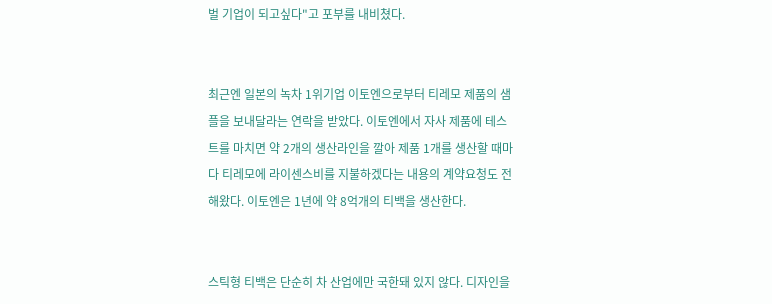벌 기업이 되고싶다"고 포부를 내비쳤다.


최근엔 일본의 녹차 1위기업 이토엔으로부터 티레모 제품의 샘플을 보내달라는 연락을 받았다. 이토엔에서 자사 제품에 테스트를 마치면 약 2개의 생산라인을 깔아 제품 1개를 생산할 때마다 티레모에 라이센스비를 지불하겠다는 내용의 계약요청도 전해왔다. 이토엔은 1년에 약 8억개의 티백을 생산한다.


스틱형 티백은 단순히 차 산업에만 국한돼 있지 않다. 디자인을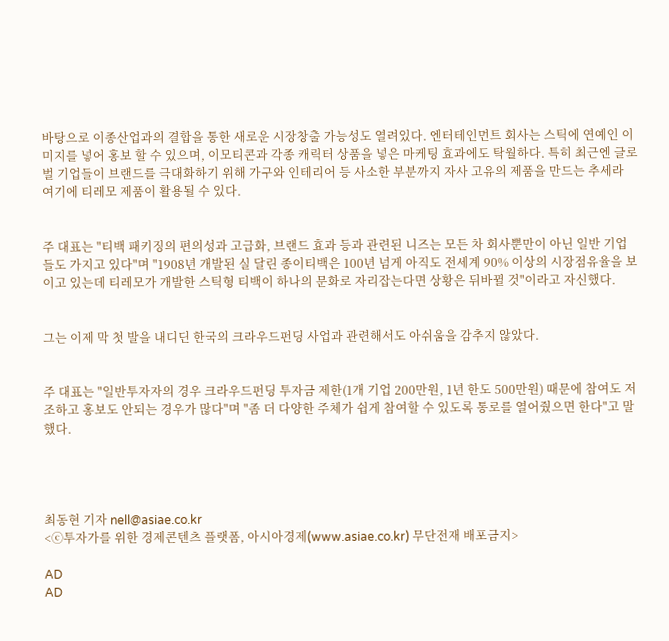바탕으로 이종산업과의 결합을 통한 새로운 시장창출 가능성도 열려있다. 엔터테인먼트 회사는 스틱에 연예인 이미지를 넣어 홍보 할 수 있으며, 이모티콘과 각종 캐릭터 상품을 넣은 마케팅 효과에도 탁월하다. 특히 최근엔 글로벌 기업들이 브랜드를 극대화하기 위해 가구와 인테리어 등 사소한 부분까지 자사 고유의 제품을 만드는 추세라 여기에 티레모 제품이 활용될 수 있다.


주 대표는 "티백 패키징의 편의성과 고급화, 브랜드 효과 등과 관련된 니즈는 모든 차 회사뿐만이 아닌 일반 기업들도 가지고 있다"며 "1908년 개발된 실 달린 종이티백은 100년 넘게 아직도 전세계 90% 이상의 시장점유율을 보이고 있는데 티레모가 개발한 스틱형 티백이 하나의 문화로 자리잡는다면 상황은 뒤바뀔 것"이라고 자신했다.


그는 이제 막 첫 발을 내디딘 한국의 크라우드펀딩 사업과 관련해서도 아쉬움을 감추지 않았다.


주 대표는 "일반투자자의 경우 크라우드펀딩 투자금 제한(1개 기업 200만원, 1년 한도 500만원) 때문에 참여도 저조하고 홍보도 안되는 경우가 많다"며 "좀 더 다양한 주체가 쉽게 참여할 수 있도록 통로를 열어줬으면 한다"고 말했다.




최동현 기자 nell@asiae.co.kr
<ⓒ투자가를 위한 경제콘텐츠 플랫폼, 아시아경제(www.asiae.co.kr) 무단전재 배포금지>

AD
AD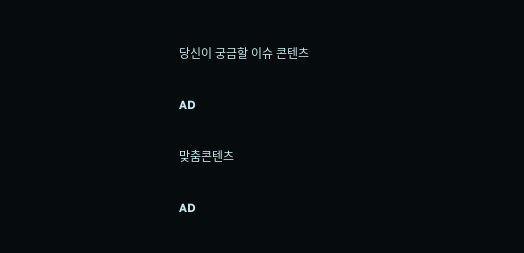당신이 궁금할 이슈 콘텐츠

AD

맞춤콘텐츠

AD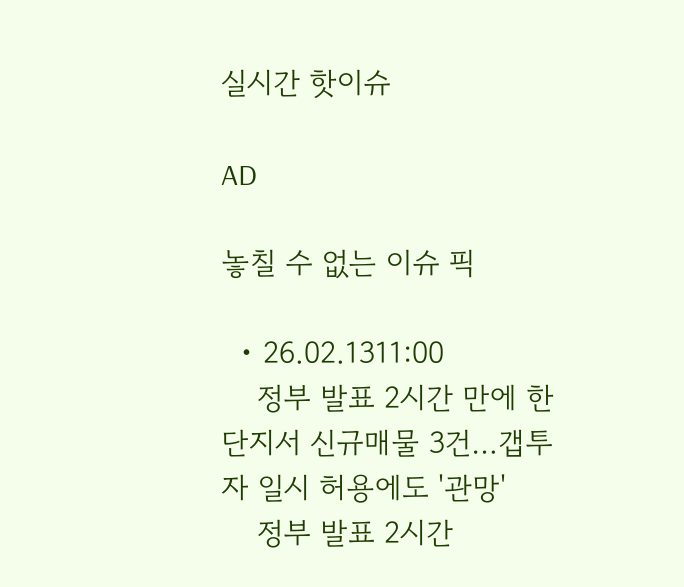실시간 핫이슈

AD

놓칠 수 없는 이슈 픽

  • 26.02.1311:00
    정부 발표 2시간 만에 한 단지서 신규매물 3건…갭투자 일시 허용에도 '관망'
    정부 발표 2시간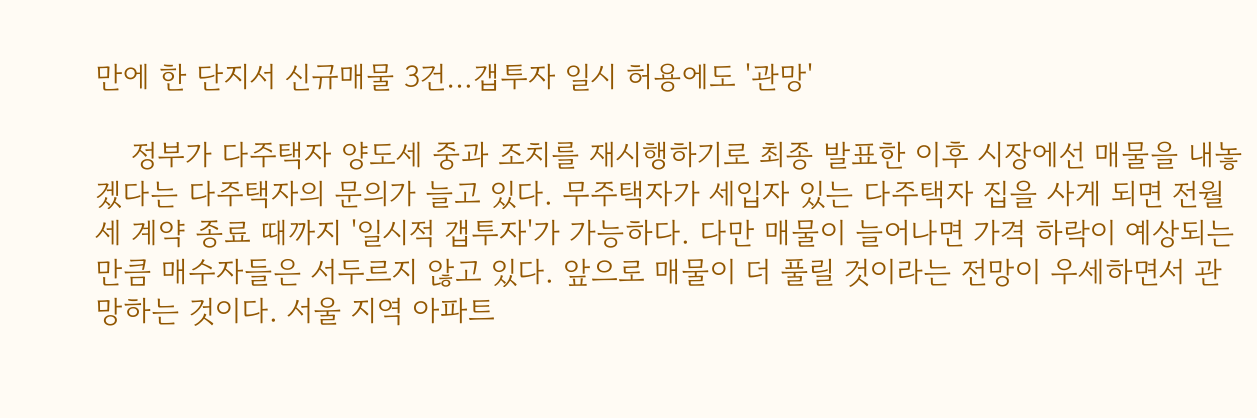만에 한 단지서 신규매물 3건…갭투자 일시 허용에도 '관망'

    정부가 다주택자 양도세 중과 조치를 재시행하기로 최종 발표한 이후 시장에선 매물을 내놓겠다는 다주택자의 문의가 늘고 있다. 무주택자가 세입자 있는 다주택자 집을 사게 되면 전월세 계약 종료 때까지 '일시적 갭투자'가 가능하다. 다만 매물이 늘어나면 가격 하락이 예상되는 만큼 매수자들은 서두르지 않고 있다. 앞으로 매물이 더 풀릴 것이라는 전망이 우세하면서 관망하는 것이다. 서울 지역 아파트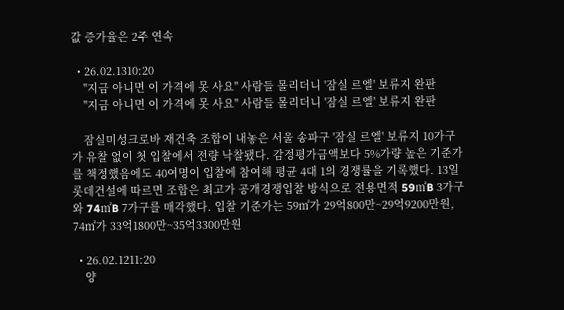값 증가율은 2주 연속

  • 26.02.1310:20
    "지금 아니면 이 가격에 못 사요" 사람들 몰리더니 '잠실 르엘' 보류지 완판
    "지금 아니면 이 가격에 못 사요" 사람들 몰리더니 '잠실 르엘' 보류지 완판

    잠실미성크로바 재건축 조합이 내놓은 서울 송파구 '잠실 르엘' 보류지 10가구가 유찰 없이 첫 입찰에서 전량 낙찰됐다. 감정평가금액보다 5%가량 높은 기준가를 책정했음에도 40여명이 입찰에 참여해 평균 4대 1의 경쟁률을 기록했다. 13일 롯데건설에 따르면 조합은 최고가 공개경쟁입찰 방식으로 전용면적 59㎡B 3가구와 74㎡B 7가구를 매각했다. 입찰 기준가는 59㎡가 29억800만~29억9200만원, 74㎡가 33억1800만~35억3300만원

  • 26.02.1211:20
    양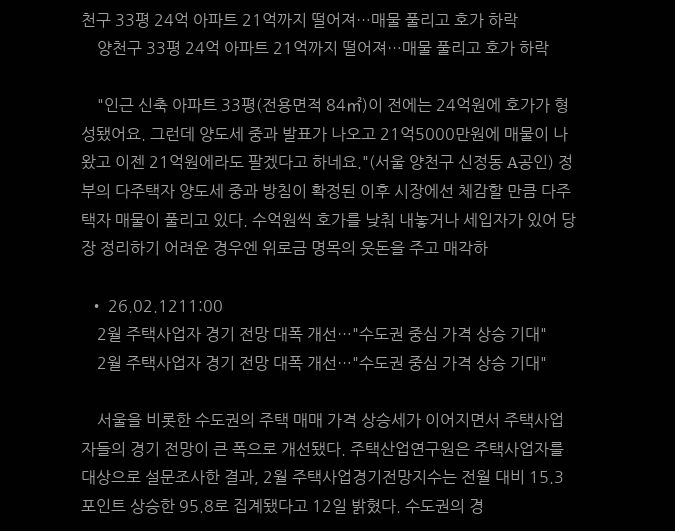천구 33평 24억 아파트 21억까지 떨어져…매물 풀리고 호가 하락
    양천구 33평 24억 아파트 21억까지 떨어져…매물 풀리고 호가 하락

    "인근 신축 아파트 33평(전용면적 84㎡)이 전에는 24억원에 호가가 형성됐어요. 그런데 양도세 중과 발표가 나오고 21억5000만원에 매물이 나왔고 이젠 21억원에라도 팔겠다고 하네요."(서울 양천구 신정동 A공인) 정부의 다주택자 양도세 중과 방침이 확정된 이후 시장에선 체감할 만큼 다주택자 매물이 풀리고 있다. 수억원씩 호가를 낮춰 내놓거나 세입자가 있어 당장 정리하기 어려운 경우엔 위로금 명목의 웃돈을 주고 매각하

  • 26.02.1211:00
    2월 주택사업자 경기 전망 대폭 개선…"수도권 중심 가격 상승 기대"
    2월 주택사업자 경기 전망 대폭 개선…"수도권 중심 가격 상승 기대"

    서울을 비롯한 수도권의 주택 매매 가격 상승세가 이어지면서 주택사업자들의 경기 전망이 큰 폭으로 개선됐다. 주택산업연구원은 주택사업자를 대상으로 설문조사한 결과, 2월 주택사업경기전망지수는 전월 대비 15.3포인트 상승한 95.8로 집계됐다고 12일 밝혔다. 수도권의 경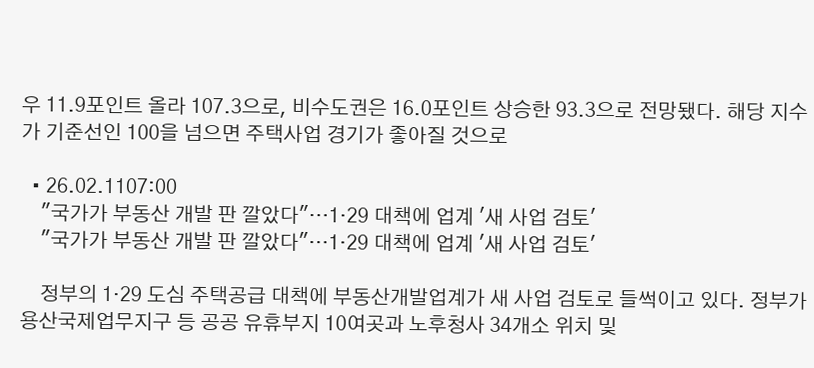우 11.9포인트 올라 107.3으로, 비수도권은 16.0포인트 상승한 93.3으로 전망됐다. 해당 지수가 기준선인 100을 넘으면 주택사업 경기가 좋아질 것으로

  • 26.02.1107:00
    "국가가 부동산 개발 판 깔았다"…1·29 대책에 업계 '새 사업 검토'
    "국가가 부동산 개발 판 깔았다"…1·29 대책에 업계 '새 사업 검토'

    정부의 1·29 도심 주택공급 대책에 부동산개발업계가 새 사업 검토로 들썩이고 있다. 정부가 용산국제업무지구 등 공공 유휴부지 10여곳과 노후청사 34개소 위치 및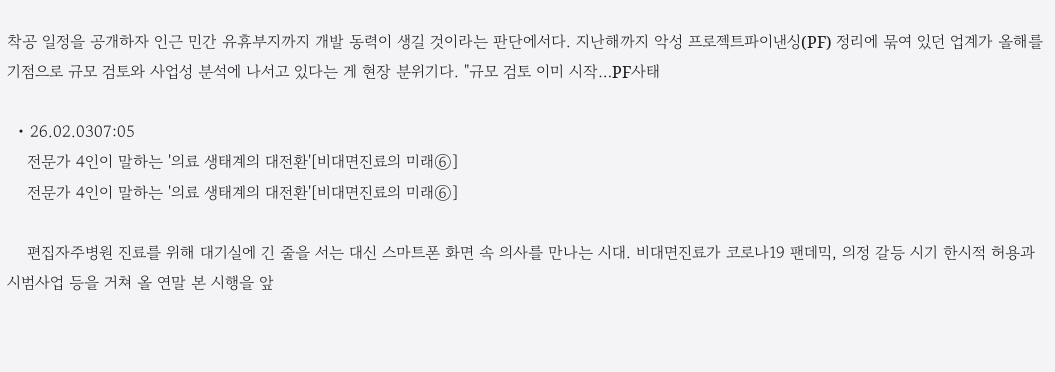착공 일정을 공개하자 인근 민간 유휴부지까지 개발 동력이 생길 것이라는 판단에서다. 지난해까지 악성 프로젝트파이낸싱(PF) 정리에 묶여 있던 업계가 올해를 기점으로 규모 검토와 사업성 분석에 나서고 있다는 게 현장 분위기다. "규모 검토 이미 시작…PF사태

  • 26.02.0307:05
    전문가 4인이 말하는 '의료 생태계의 대전환'[비대면진료의 미래⑥]
    전문가 4인이 말하는 '의료 생태계의 대전환'[비대면진료의 미래⑥]

    편집자주병원 진료를 위해 대기실에 긴 줄을 서는 대신 스마트폰 화면 속 의사를 만나는 시대. 비대면진료가 코로나19 팬데믹, 의정 갈등 시기 한시적 허용과 시범사업 등을 거쳐 올 연말 본 시행을 앞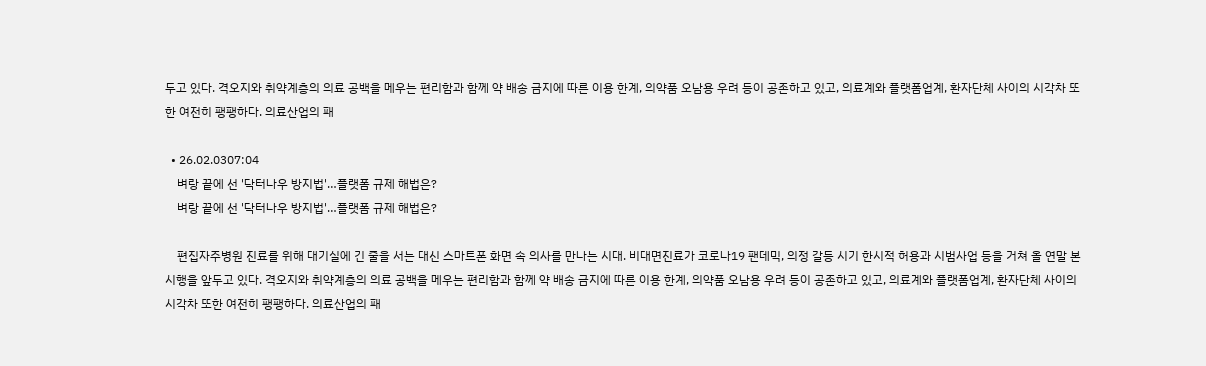두고 있다. 격오지와 취약계층의 의료 공백을 메우는 편리함과 함께 약 배송 금지에 따른 이용 한계, 의약품 오남용 우려 등이 공존하고 있고, 의료계와 플랫폼업계, 환자단체 사이의 시각차 또한 여전히 팽팽하다. 의료산업의 패

  • 26.02.0307:04
    벼랑 끝에 선 '닥터나우 방지법'…플랫폼 규제 해법은?
    벼랑 끝에 선 '닥터나우 방지법'…플랫폼 규제 해법은?

    편집자주병원 진료를 위해 대기실에 긴 줄을 서는 대신 스마트폰 화면 속 의사를 만나는 시대. 비대면진료가 코로나19 팬데믹, 의정 갈등 시기 한시적 허용과 시범사업 등을 거쳐 올 연말 본 시행을 앞두고 있다. 격오지와 취약계층의 의료 공백을 메우는 편리함과 함께 약 배송 금지에 따른 이용 한계, 의약품 오남용 우려 등이 공존하고 있고, 의료계와 플랫폼업계, 환자단체 사이의 시각차 또한 여전히 팽팽하다. 의료산업의 패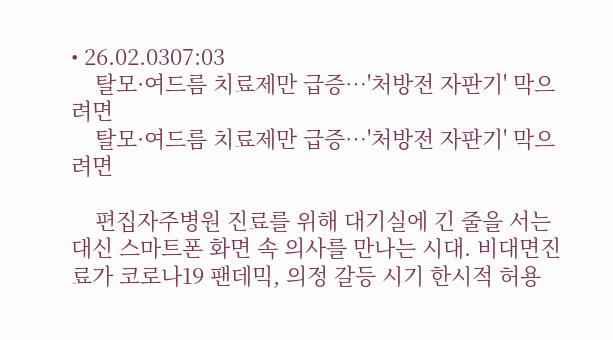• 26.02.0307:03
    탈모·여드름 치료제만 급증…'처방전 자판기' 막으려면
    탈모·여드름 치료제만 급증…'처방전 자판기' 막으려면

    편집자주병원 진료를 위해 대기실에 긴 줄을 서는 대신 스마트폰 화면 속 의사를 만나는 시대. 비대면진료가 코로나19 팬데믹, 의정 갈등 시기 한시적 허용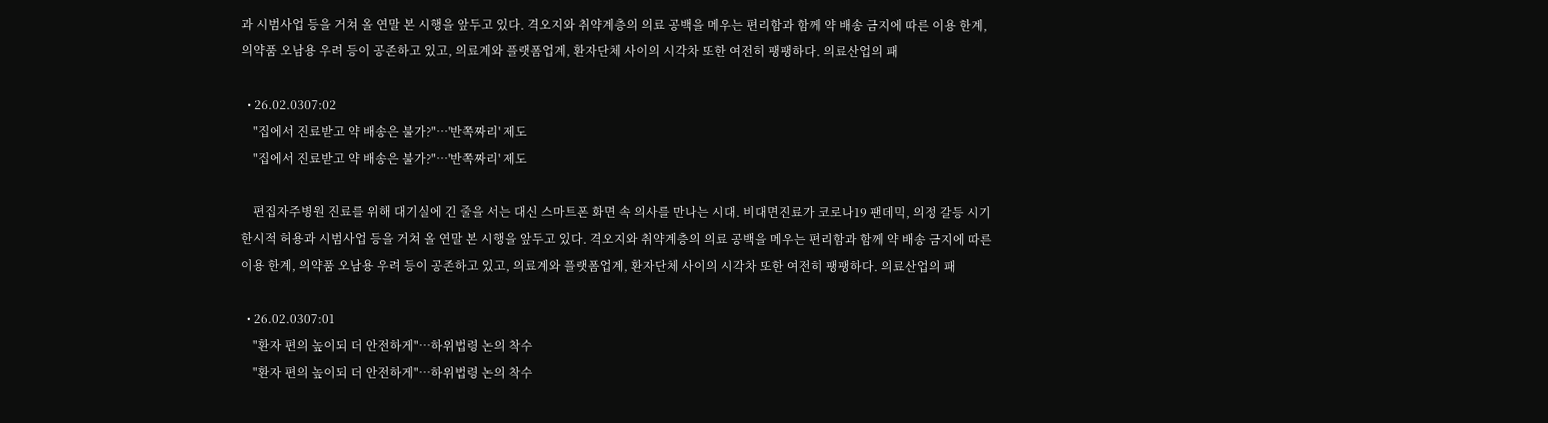과 시범사업 등을 거쳐 올 연말 본 시행을 앞두고 있다. 격오지와 취약계층의 의료 공백을 메우는 편리함과 함께 약 배송 금지에 따른 이용 한계, 의약품 오남용 우려 등이 공존하고 있고, 의료계와 플랫폼업계, 환자단체 사이의 시각차 또한 여전히 팽팽하다. 의료산업의 패

  • 26.02.0307:02
    "집에서 진료받고 약 배송은 불가?"…'반쪽짜리' 제도
    "집에서 진료받고 약 배송은 불가?"…'반쪽짜리' 제도

    편집자주병원 진료를 위해 대기실에 긴 줄을 서는 대신 스마트폰 화면 속 의사를 만나는 시대. 비대면진료가 코로나19 팬데믹, 의정 갈등 시기 한시적 허용과 시범사업 등을 거쳐 올 연말 본 시행을 앞두고 있다. 격오지와 취약계층의 의료 공백을 메우는 편리함과 함께 약 배송 금지에 따른 이용 한계, 의약품 오남용 우려 등이 공존하고 있고, 의료계와 플랫폼업계, 환자단체 사이의 시각차 또한 여전히 팽팽하다. 의료산업의 패

  • 26.02.0307:01
    "환자 편의 높이되 더 안전하게"…하위법령 논의 착수
    "환자 편의 높이되 더 안전하게"…하위법령 논의 착수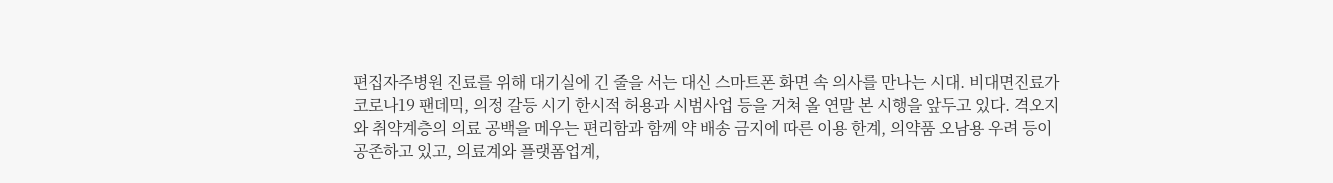편집자주병원 진료를 위해 대기실에 긴 줄을 서는 대신 스마트폰 화면 속 의사를 만나는 시대. 비대면진료가 코로나19 팬데믹, 의정 갈등 시기 한시적 허용과 시범사업 등을 거쳐 올 연말 본 시행을 앞두고 있다. 격오지와 취약계층의 의료 공백을 메우는 편리함과 함께 약 배송 금지에 따른 이용 한계, 의약품 오남용 우려 등이 공존하고 있고, 의료계와 플랫폼업계,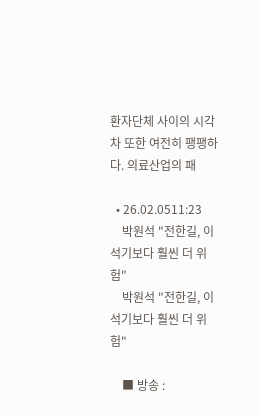환자단체 사이의 시각차 또한 여전히 팽팽하다. 의료산업의 패

  • 26.02.0511:23
    박원석 "전한길, 이석기보다 훨씬 더 위험"
    박원석 "전한길, 이석기보다 훨씬 더 위험"

    ■ 방송 :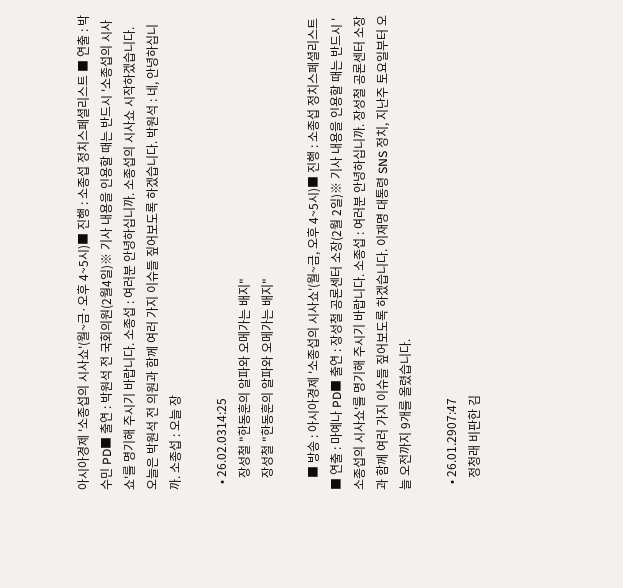아시아경제 '소종섭의 시사쇼'(월~금·오후 4~5시)■ 진행 : 소종섭 정치스페셜리스트 ■ 연출 : 박수민 PD■ 출연 : 박원석 전 국회의원(2월4일)※ 기사 내용을 인용할 때는 반드시 '소종섭의 시사쇼'를 명기해 주시기 바랍니다. 소종섭 : 여러분 안녕하십니까. 소종섭의 시사쇼 시작하겠습니다. 오늘은 박원석 전 의원과 함께 여러 가지 이슈들 짚어보도록 하겠습니다. 박원석 : 네, 안녕하십니까. 소종섭 : 오늘 장

  • 26.02.0314:25
    장성철 "한동훈의 알파와 오메가는 배지"
    장성철 "한동훈의 알파와 오메가는 배지"

    ■ 방송 : 아시아경제 '소종섭의 시사쇼'(월~금, 오후 4~5시)■ 진행 : 소종섭 정치스페셜리스트 ■ 연출 : 마예나 PD■ 출연 : 장성철 공론센터 소장(2월 2일)※ 기사 내용을 인용할 때는 반드시 '소종섭의 시사쇼'를 명기해 주시기 바랍니다. 소종섭 : 여러분 안녕하십니까. 장성철 공론센터 소장과 함께 여러 가지 이슈들 짚어보도록 하겠습니다. 이재명 대통령 SNS 정치, 지난주 토요일부터 오늘 오전까지 9개를 올렸습니다.

  • 26.01.2907:47
    정청래 비판한 김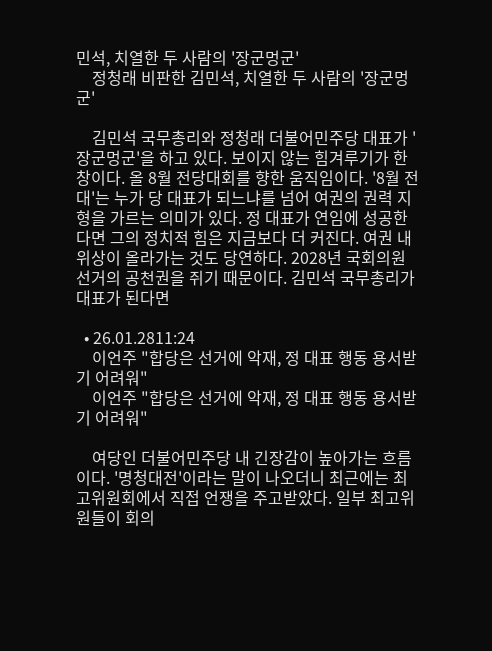민석, 치열한 두 사람의 '장군멍군'
    정청래 비판한 김민석, 치열한 두 사람의 '장군멍군'

    김민석 국무총리와 정청래 더불어민주당 대표가 '장군멍군'을 하고 있다. 보이지 않는 힘겨루기가 한창이다. 올 8월 전당대회를 향한 움직임이다. '8월 전대'는 누가 당 대표가 되느냐를 넘어 여권의 권력 지형을 가르는 의미가 있다. 정 대표가 연임에 성공한다면 그의 정치적 힘은 지금보다 더 커진다. 여권 내 위상이 올라가는 것도 당연하다. 2028년 국회의원 선거의 공천권을 쥐기 때문이다. 김민석 국무총리가 대표가 된다면

  • 26.01.2811:24
    이언주 "합당은 선거에 악재, 정 대표 행동 용서받기 어려워"
    이언주 "합당은 선거에 악재, 정 대표 행동 용서받기 어려워"

    여당인 더불어민주당 내 긴장감이 높아가는 흐름이다. '명청대전'이라는 말이 나오더니 최근에는 최고위원회에서 직접 언쟁을 주고받았다. 일부 최고위원들이 회의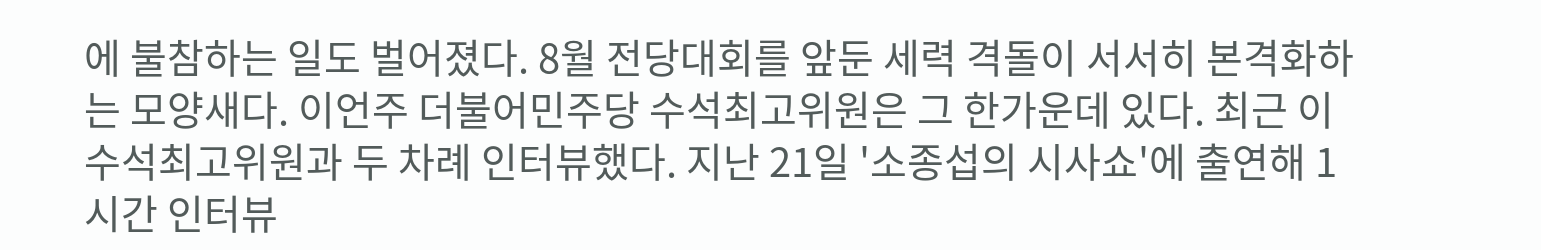에 불참하는 일도 벌어졌다. 8월 전당대회를 앞둔 세력 격돌이 서서히 본격화하는 모양새다. 이언주 더불어민주당 수석최고위원은 그 한가운데 있다. 최근 이 수석최고위원과 두 차례 인터뷰했다. 지난 21일 '소종섭의 시사쇼'에 출연해 1시간 인터뷰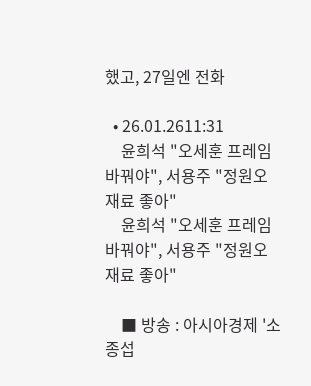했고, 27일엔 전화

  • 26.01.2611:31
    윤희석 "오세훈 프레임 바꿔야", 서용주 "정원오 재료 좋아"
    윤희석 "오세훈 프레임 바꿔야", 서용주 "정원오 재료 좋아"

    ■ 방송 : 아시아경제 '소종섭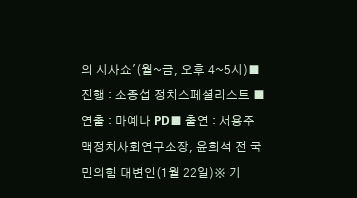의 시사쇼'(월~금, 오후 4~5시)■ 진행 : 소종섭 정치스페셜리스트 ■ 연출 : 마예나 PD■ 출연 : 서용주 맥정치사회연구소장, 윤희석 전 국민의힘 대변인(1월 22일)※ 기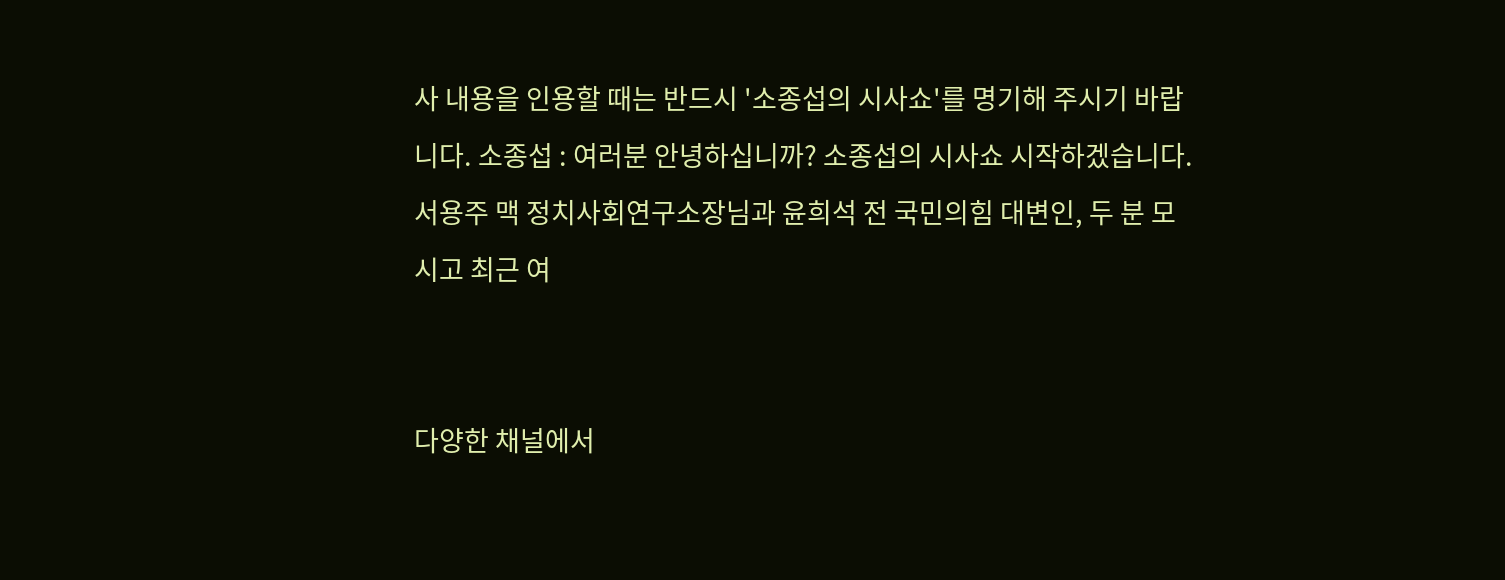사 내용을 인용할 때는 반드시 '소종섭의 시사쇼'를 명기해 주시기 바랍니다. 소종섭 : 여러분 안녕하십니까? 소종섭의 시사쇼 시작하겠습니다. 서용주 맥 정치사회연구소장님과 윤희석 전 국민의힘 대변인, 두 분 모시고 최근 여


다양한 채널에서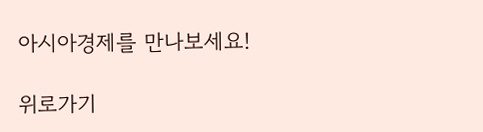아시아경제를 만나보세요!

위로가기